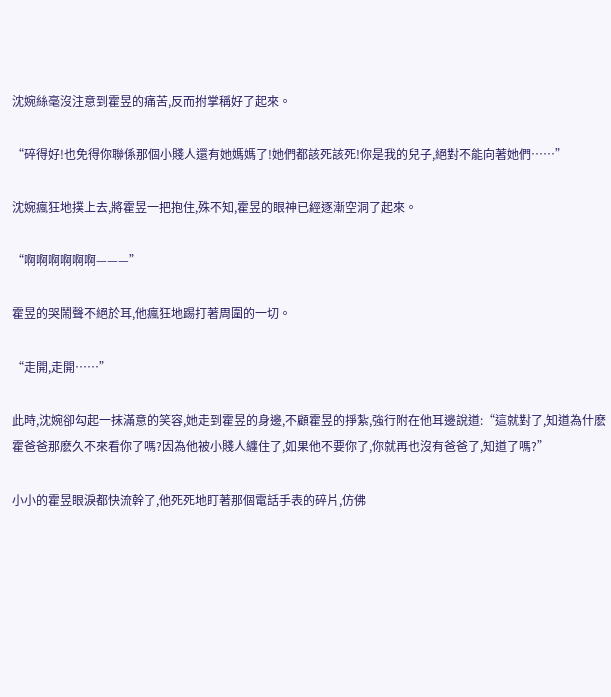沈婉絲毫沒注意到霍昱的痛苦,反而拊掌稱好了起來。

“碎得好!也免得你聯係那個小賤人還有她媽媽了!她們都該死該死!你是我的兒子,絕對不能向著她們……”

沈婉瘋狂地撲上去,將霍昱一把抱住,殊不知,霍昱的眼神已經逐漸空洞了起來。

“啊啊啊啊啊啊———”

霍昱的哭鬧聲不絕於耳,他瘋狂地踢打著周圍的一切。

“走開,走開……”

此時,沈婉卻勾起一抹滿意的笑容,她走到霍昱的身邊,不顧霍昱的掙紮,強行附在他耳邊說道:“這就對了,知道為什麽霍爸爸那麽久不來看你了嗎?因為他被小賤人纏住了,如果他不要你了,你就再也沒有爸爸了,知道了嗎?”

小小的霍昱眼淚都快流幹了,他死死地盯著那個電話手表的碎片,仿佛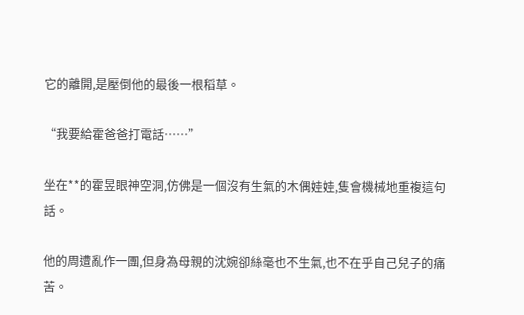它的離開,是壓倒他的最後一根稻草。

“我要給霍爸爸打電話……”

坐在**的霍昱眼神空洞,仿佛是一個沒有生氣的木偶娃娃,隻會機械地重複這句話。

他的周遭亂作一團,但身為母親的沈婉卻絲毫也不生氣,也不在乎自己兒子的痛苦。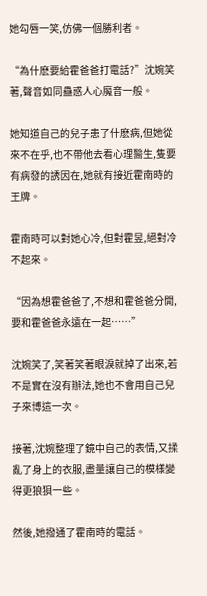她勾唇一笑,仿佛一個勝利者。

“為什麽要給霍爸爸打電話?”沈婉笑著,聲音如同蠱惑人心魔音一般。

她知道自己的兒子患了什麽病,但她從來不在乎,也不帶他去看心理醫生,隻要有病發的誘因在,她就有接近霍南時的王牌。

霍南時可以對她心冷,但對霍昱,絕對冷不起來。

“因為想霍爸爸了,不想和霍爸爸分開,要和霍爸爸永遠在一起……”

沈婉笑了,笑著笑著眼淚就掉了出來,若不是實在沒有辦法,她也不會用自己兒子來博這一次。

接著,沈婉整理了鏡中自己的表情,又揉亂了身上的衣服,盡量讓自己的模樣變得更狼狽一些。

然後,她撥通了霍南時的電話。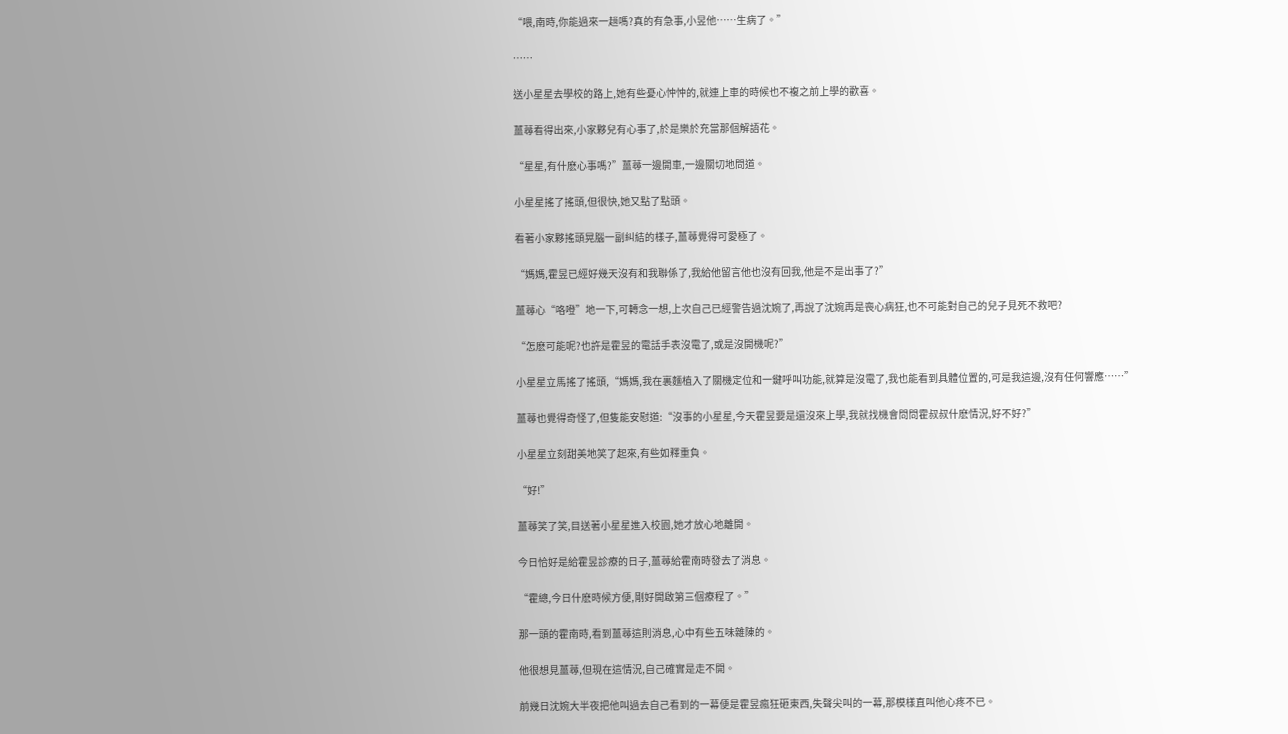“喂,南時,你能過來一趟嗎?真的有急事,小昱他……生病了。”

……

送小星星去學校的路上,她有些憂心忡忡的,就連上車的時候也不複之前上學的歡喜。

薑蕁看得出來,小家夥兒有心事了,於是樂於充當那個解語花。

“星星,有什麽心事嗎?”薑蕁一邊開車,一邊關切地問道。

小星星搖了搖頭,但很快,她又點了點頭。

看著小家夥搖頭晃腦一副糾結的樣子,薑蕁覺得可愛極了。

“媽媽,霍昱已經好幾天沒有和我聯係了,我給他留言他也沒有回我,他是不是出事了?”

薑蕁心“咯噔”地一下,可轉念一想,上次自己已經警告過沈婉了,再說了沈婉再是喪心病狂,也不可能對自己的兒子見死不救吧?

“怎麽可能呢?也許是霍昱的電話手表沒電了,或是沒開機呢?”

小星星立馬搖了搖頭,“媽媽,我在裏麵植入了關機定位和一鍵呼叫功能,就算是沒電了,我也能看到具體位置的,可是我這邊,沒有任何響應……”

薑蕁也覺得奇怪了,但隻能安慰道:“沒事的小星星,今天霍昱要是還沒來上學,我就找機會問問霍叔叔什麽情況,好不好?”

小星星立刻甜美地笑了起來,有些如釋重負。

“好!”

薑蕁笑了笑,目送著小星星進入校園,她才放心地離開。

今日恰好是給霍昱診療的日子,薑蕁給霍南時發去了消息。

“霍總,今日什麽時候方便,剛好開啟第三個療程了。”

那一頭的霍南時,看到薑蕁這則消息,心中有些五味雜陳的。

他很想見薑蕁,但現在這情況,自己確實是走不開。

前幾日沈婉大半夜把他叫過去自己看到的一幕便是霍昱瘋狂砸東西,失聲尖叫的一幕,那模樣直叫他心疼不已。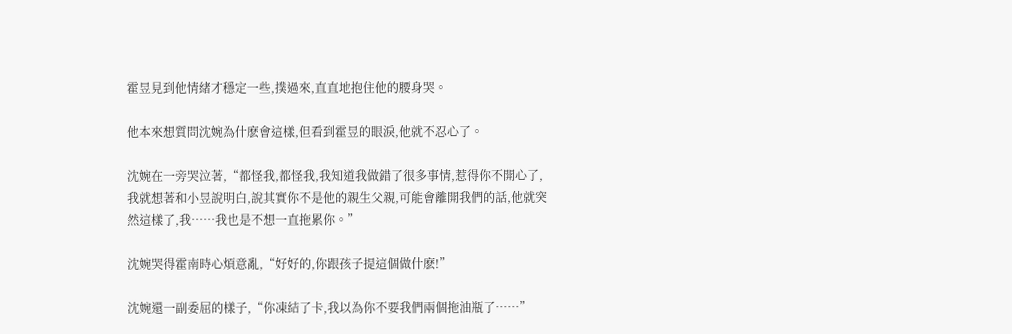霍昱見到他情緒才穩定一些,撲過來,直直地抱住他的腰身哭。

他本來想質問沈婉為什麽會這樣,但看到霍昱的眼淚,他就不忍心了。

沈婉在一旁哭泣著,“都怪我,都怪我,我知道我做錯了很多事情,惹得你不開心了,我就想著和小昱說明白,說其實你不是他的親生父親,可能會離開我們的話,他就突然這樣了,我……我也是不想一直拖累你。”

沈婉哭得霍南時心煩意亂,“好好的,你跟孩子提這個做什麽!”

沈婉還一副委屈的樣子,“你凍結了卡,我以為你不要我們兩個拖油瓶了……”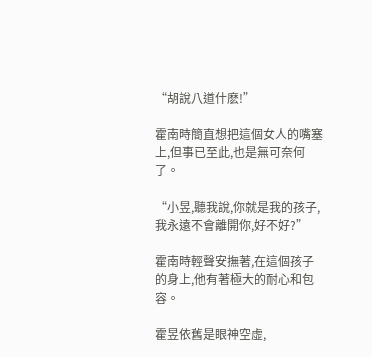“胡說八道什麽!”

霍南時簡直想把這個女人的嘴塞上,但事已至此,也是無可奈何了。

“小昱,聽我說,你就是我的孩子,我永遠不會離開你,好不好?”

霍南時輕聲安撫著,在這個孩子的身上,他有著極大的耐心和包容。

霍昱依舊是眼神空虛,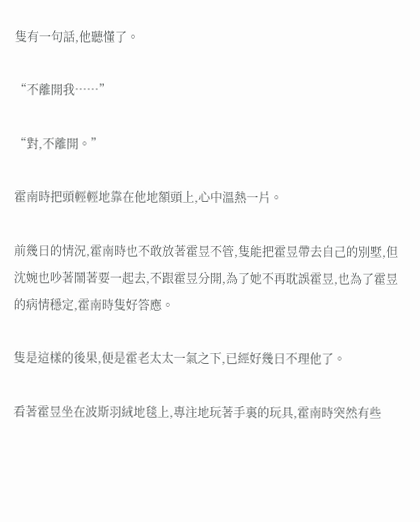隻有一句話,他聽懂了。

“不離開我……”

“對,不離開。”

霍南時把頭輕輕地靠在他地額頭上,心中溫熱一片。

前幾日的情況,霍南時也不敢放著霍昱不管,隻能把霍昱帶去自己的別墅,但沈婉也吵著鬧著要一起去,不跟霍昱分開,為了她不再耽誤霍昱,也為了霍昱的病情穩定,霍南時隻好答應。

隻是這樣的後果,便是霍老太太一氣之下,已經好幾日不理他了。

看著霍昱坐在波斯羽絨地毯上,專注地玩著手裏的玩具,霍南時突然有些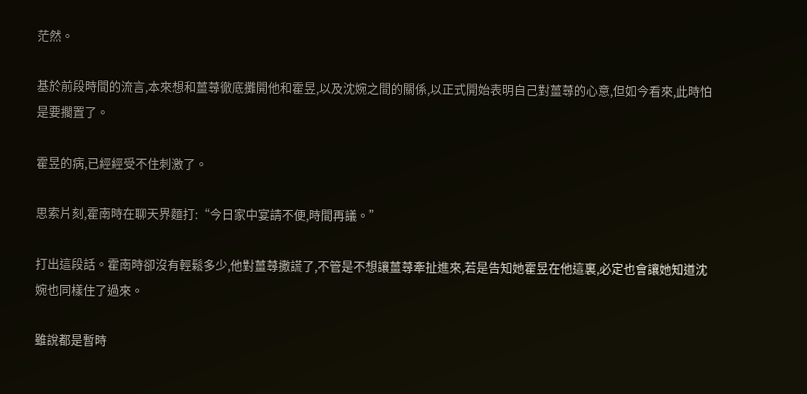茫然。

基於前段時間的流言,本來想和薑蕁徹底攤開他和霍昱,以及沈婉之間的關係,以正式開始表明自己對薑蕁的心意,但如今看來,此時怕是要擱置了。

霍昱的病,已經經受不住刺激了。

思索片刻,霍南時在聊天界麵打:“今日家中宴請不便,時間再議。”

打出這段話。霍南時卻沒有輕鬆多少,他對薑蕁撒謊了,不管是不想讓薑蕁牽扯進來,若是告知她霍昱在他這裏,必定也會讓她知道沈婉也同樣住了過來。

雖說都是暫時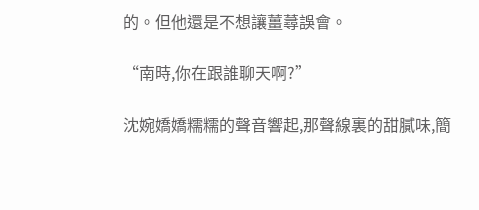的。但他還是不想讓薑蕁誤會。

“南時,你在跟誰聊天啊?”

沈婉嬌嬌糯糯的聲音響起,那聲線裏的甜膩味,簡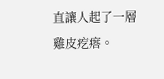直讓人起了一層雞皮疙瘩。